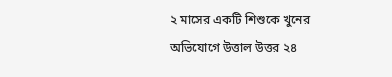২ মাসের একটি শিশুকে খুনের অভিযোগে উত্তাল উত্তর ২৪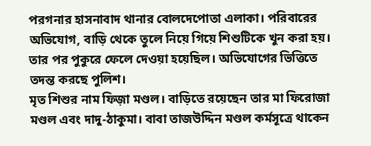পরগনার হাসনাবাদ থানার বোলদেপোতা এলাকা। পরিবারের অভিযোগ, বাড়ি থেকে তুলে নিয়ে গিয়ে শিশুটিকে খুন করা হয়। তার পর পুকুরে ফেলে দেওয়া হয়েছিল। অভিযোগের ভিত্তিতে তদন্ত করছে পুলিশ।
মৃত শিশুর নাম ফিজ়া মণ্ডল। বাড়িতে রয়েছেন তার মা ফিরোজা মণ্ডল এবং দাদু-ঠাকুমা। বাবা তাজউদ্দিন মণ্ডল কর্মসূত্রে থাকেন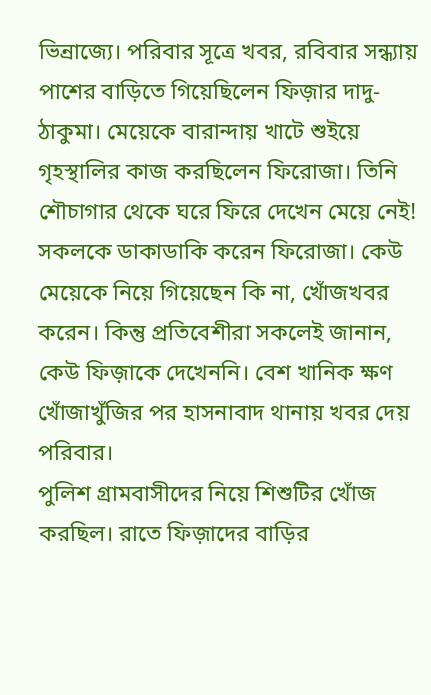ভিন্রাজ্যে। পরিবার সূত্রে খবর, রবিবার সন্ধ্যায় পাশের বাড়িতে গিয়েছিলেন ফিজ়ার দাদু-ঠাকুমা। মেয়েকে বারান্দায় খাটে শুইয়ে গৃহস্থালির কাজ করছিলেন ফিরোজা। তিনি শৌচাগার থেকে ঘরে ফিরে দেখেন মেয়ে নেই! সকলকে ডাকাডাকি করেন ফিরোজা। কেউ মেয়েকে নিয়ে গিয়েছেন কি না, খোঁজখবর করেন। কিন্তু প্রতিবেশীরা সকলেই জানান, কেউ ফিজ়াকে দেখেননি। বেশ খানিক ক্ষণ খোঁজাখুঁজির পর হাসনাবাদ থানায় খবর দেয় পরিবার।
পুলিশ গ্রামবাসীদের নিয়ে শিশুটির খোঁজ করছিল। রাতে ফিজ়াদের বাড়ির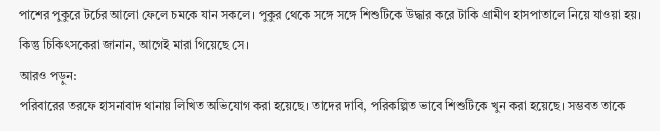পাশের পুকুরে টর্চের আলো ফেলে চমকে যান সকলে। পুকুর থেকে সঙ্গে সঙ্গে শিশুটিকে উদ্ধার করে টাকি গ্রামীণ হাসপাতালে নিয়ে যাওয়া হয়। কিন্তু চিকিৎসকেরা জানান, আগেই মারা গিয়েছে সে।
আরও পড়ুন:
পরিবারের তরফে হাসনাবাদ থানায় লিখিত অভিযোগ করা হয়েছে। তাদের দাবি, পরিকল্পিত ভাবে শিশুটিকে খুন করা হয়েছে। সম্ভবত তাকে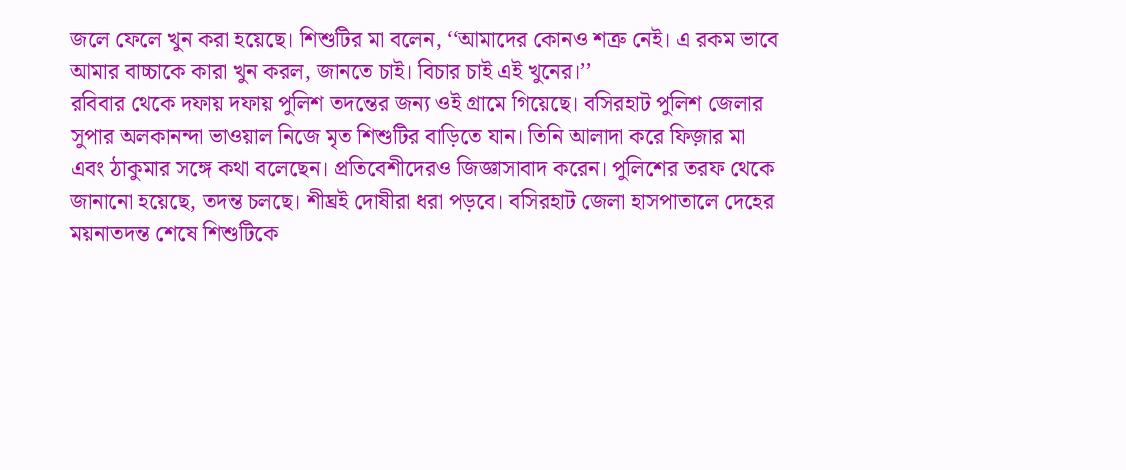জলে ফেলে খুন করা হয়েছে। শিশুটির মা বলেন, ‘‘আমাদের কোনও শত্রু নেই। এ রকম ভাবে আমার বাচ্চাকে কারা খুন করল, জানতে চাই। বিচার চাই এই খুনের।’’
রবিবার থেকে দফায় দফায় পুলিশ তদন্তের জন্য ওই গ্রামে গিয়েছে। বসিরহাট পুলিশ জেলার সুপার অলকানন্দা ভাওয়াল নিজে মৃত শিশুটির বাড়িতে যান। তিনি আলাদা করে ফিজ়ার মা এবং ঠাকুমার সঙ্গে কথা বলেছেন। প্রতিবেশীদেরও জিজ্ঞাসাবাদ করেন। পুলিশের তরফ থেকে জানানো হয়েছে, তদন্ত চলছে। শীঘ্রই দোষীরা ধরা পড়বে। বসিরহাট জেলা হাসপাতালে দেহের ময়নাতদন্ত শেষে শিশুটিকে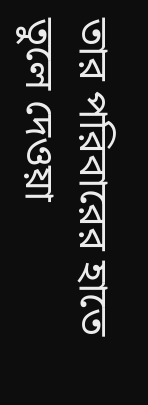তার পরিবারের হাতে তুলে দেওয়া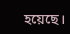হয়েছে।